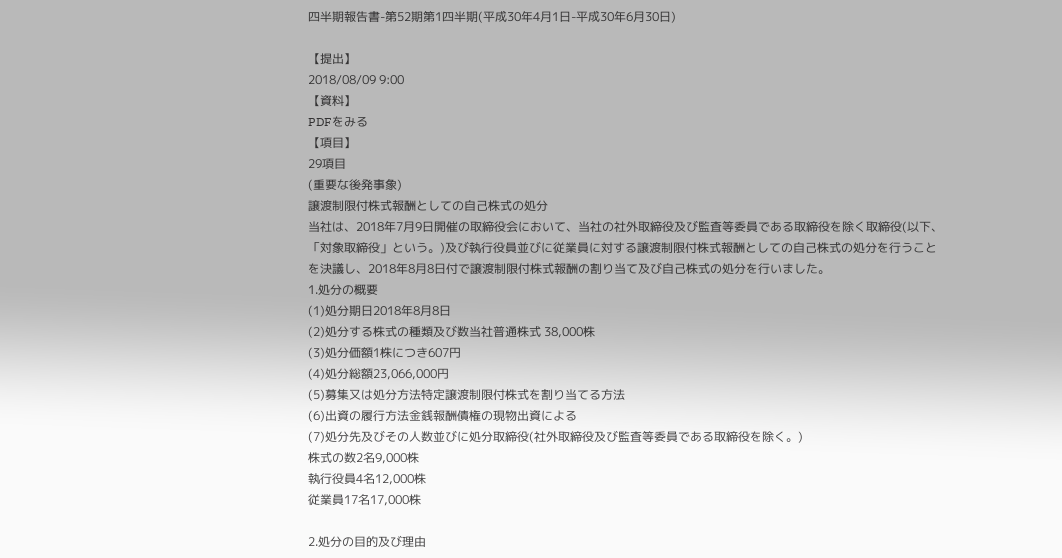四半期報告書-第52期第1四半期(平成30年4月1日-平成30年6月30日)

【提出】
2018/08/09 9:00
【資料】
PDFをみる
【項目】
29項目
(重要な後発事象)
譲渡制限付株式報酬としての自己株式の処分
当社は、2018年7月9日開催の取締役会において、当社の社外取締役及び監査等委員である取締役を除く取締役(以下、「対象取締役」という。)及び執行役員並びに従業員に対する譲渡制限付株式報酬としての自己株式の処分を行うことを決議し、2018年8月8日付で譲渡制限付株式報酬の割り当て及び自己株式の処分を行いました。
1.処分の概要
(1)処分期日2018年8月8日
(2)処分する株式の種類及び数当社普通株式 38,000株
(3)処分価額1株につき607円
(4)処分総額23,066,000円
(5)募集又は処分方法特定譲渡制限付株式を割り当てる方法
(6)出資の履行方法金銭報酬債権の現物出資による
(7)処分先及びその人数並びに処分取締役(社外取締役及び監査等委員である取締役を除く。)
株式の数2名9,000株
執行役員4名12,000株
従業員17名17,000株

2.処分の目的及び理由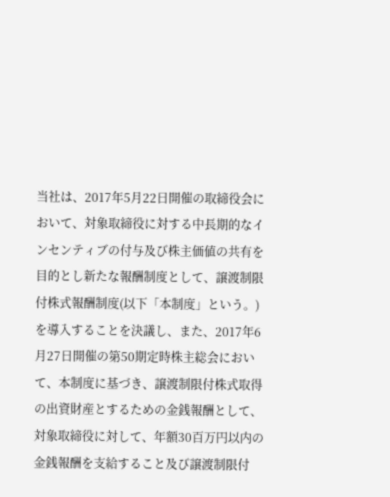当社は、2017年5月22日開催の取締役会において、対象取締役に対する中長期的なインセンティブの付与及び株主価値の共有を目的とし新たな報酬制度として、譲渡制限付株式報酬制度(以下「本制度」という。)を導入することを決議し、また、2017年6月27日開催の第50期定時株主総会において、本制度に基づき、譲渡制限付株式取得の出資財産とするための金銭報酬として、対象取締役に対して、年額30百万円以内の金銭報酬を支給すること及び譲渡制限付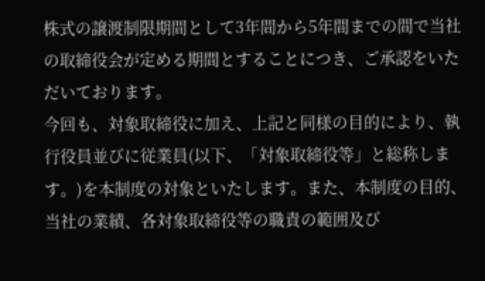株式の譲渡制限期間として3年間から5年間までの間で当社の取締役会が定める期間とすることにつき、ご承認をいただいております。
今回も、対象取締役に加え、上記と同様の目的により、執行役員並びに従業員(以下、「対象取締役等」と総称します。)を本制度の対象といたします。また、本制度の目的、当社の業績、各対象取締役等の職責の範囲及び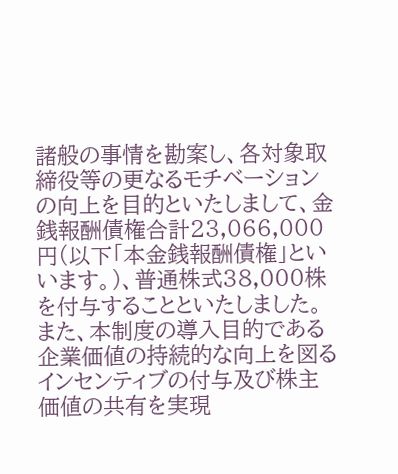諸般の事情を勘案し、各対象取締役等の更なるモチベーションの向上を目的といたしまして、金銭報酬債権合計23,066,000円(以下「本金銭報酬債権」といいます。)、普通株式38,000株を付与することといたしました。また、本制度の導入目的である企業価値の持続的な向上を図るインセンティブの付与及び株主価値の共有を実現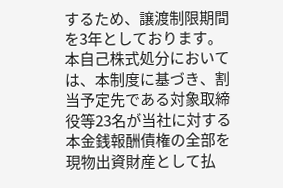するため、譲渡制限期間を3年としております。
本自己株式処分においては、本制度に基づき、割当予定先である対象取締役等23名が当社に対する本金銭報酬債権の全部を現物出資財産として払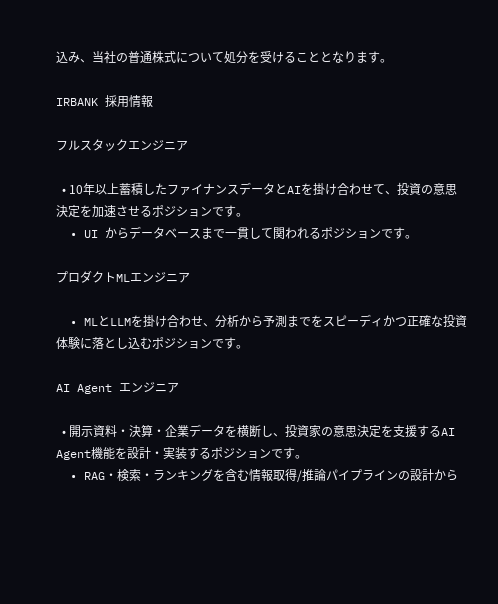込み、当社の普通株式について処分を受けることとなります。

IRBANK 採用情報

フルスタックエンジニア

  • 10年以上蓄積したファイナンスデータとAIを掛け合わせて、投資の意思決定を加速させるポジションです。
  • UI からデータベースまで一貫して関われるポジションです。

プロダクトMLエンジニア

  • MLとLLMを掛け合わせ、分析から予測までをスピーディかつ正確な投資体験に落とし込むポジションです。

AI Agent エンジニア

  • 開示資料・決算・企業データを横断し、投資家の意思決定を支援するAI Agent機能を設計・実装するポジションです。
  • RAG・検索・ランキングを含む情報取得/推論パイプラインの設計から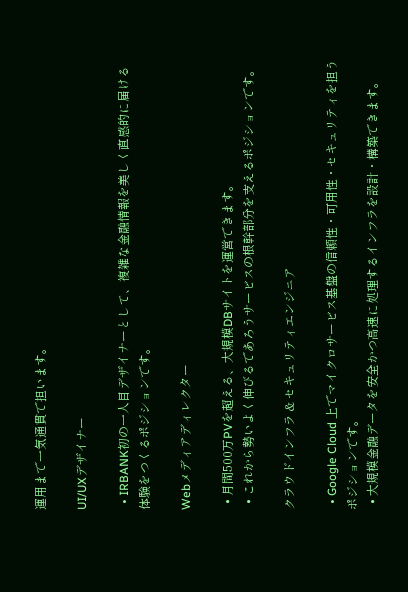運用まで一気通貫で担います。

UI/UXデザイナー

  • IRBANK初の一人目デザイナーとして、複雑な金融情報を美しく直感的に届ける体験をつくるポジションです。

Webメディアディレクター

  • 月間500万PVを超える、大規模DBサイトを運営できます。
  • これから勢いよく伸びるであろうサービスの根幹部分を支えるポジションです。

クラウドインフラ & セキュリティエンジニア

  • Google Cloud 上でマイクロサービス基盤の信頼性・可用性・セキュリティを担うポジションです。
  • 大規模金融データを安全かつ高速に処理するインフラを設計・構築できます。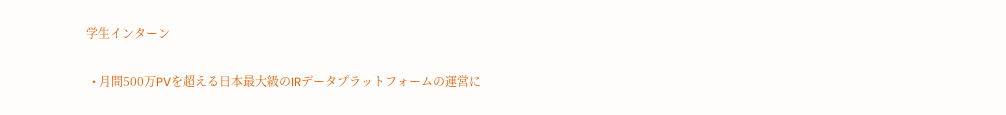学生インターン

  • 月間500万PVを超える日本最大級のIRデータプラットフォームの運営に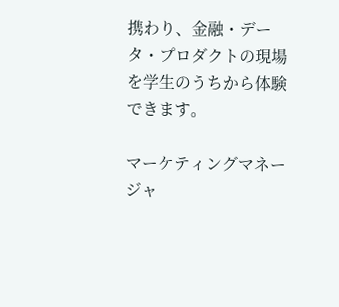携わり、金融・データ・プロダクトの現場を学生のうちから体験できます。

マーケティングマネージャ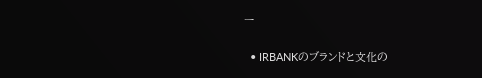ー

  • IRBANKのブランドと文化の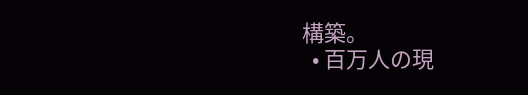構築。
  • 百万人の現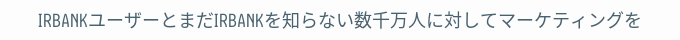IRBANKユーザーとまだIRBANKを知らない数千万人に対してマーケティングを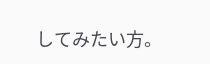してみたい方。